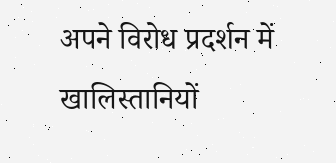अपने विरोध प्रदर्शन में खालिस्तानियों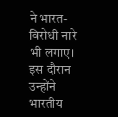ने भारत-विरोधी नारे भी लगाए। इस दौरान उन्होंने भारतीय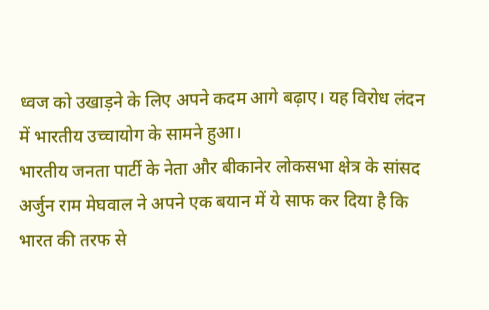ध्वज को उखाड़ने के लिए अपने कदम आगे बढ़ाए। यह विरोध लंदन में भारतीय उच्चायोग के सामने हुआ।
भारतीय जनता पार्टी के नेता और बीकानेर लोकसभा क्षेत्र के सांसद अर्जुन राम मेघवाल ने अपने एक बयान में ये साफ कर दिया है कि भारत की तरफ से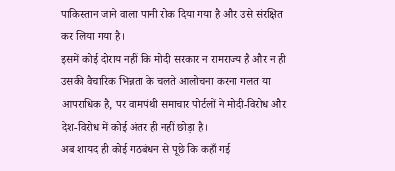पाकिस्तान जाने वाला पानी रोक दिया गया है और उसे संरक्षित कर लिया गया है।
इसमें कोई दोराय नहीं कि मोदी सरकार न रामराज्य है और न ही उसकी वैचारिक भिन्नता के चलते आलोचना करना गलत या आपराधिक है, पर वामपंथी समाचार पोर्टलों ने मोदी-विरोध और देश-विरोध में कोई अंतर ही नहीं छोड़ा है।
अब शायद ही कोई गठबंधन से पूछे कि कहाँ गई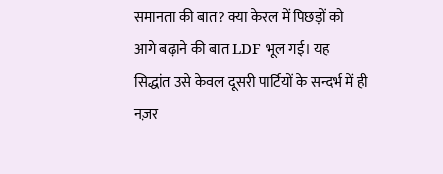समानता की बात? क्या केरल में पिछड़ों को आगे बढ़ाने की बात LDF भूल गई। यह सिद्धांत उसे केवल दूसरी पार्टियों के सन्दर्भ में ही नज़र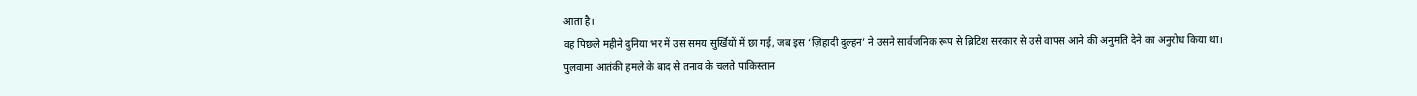आता है।
वह पिछले महीने दुनिया भर में उस समय सुर्खियों में छा गई, जब इस ‘ज़िहादी दुल्हन’ ने उसने सार्वजनिक रूप से ब्रिटिश सरकार से उसे वापस आने की अनुमति देने का अनुरोध किया था।
पुलवामा आतंकी हमले के बाद से तनाव के चलते पाकिस्तान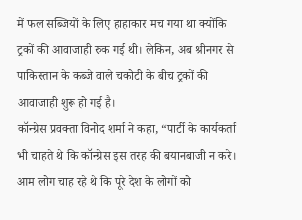में फल सब्जियों के लिए हाहाकार मच गया था क्योंकि ट्रकों की आवाजाही रुक गई थी। लेकिन, अब श्रीनगर से पाकिस्तान के कब्जे वाले चकोटी के बीच ट्रकों की आवाजाही शुरू हो गई है।
कॉन्ग्रेस प्रवक्ता विनोद शर्मा ने कहा, “पार्टी के कार्यकर्ता भी चाहते थे कि कॉन्ग्रेस इस तरह की बयानबाजी न करे।
आम लोग चाह रहे थे कि पूरे देश के लोगों को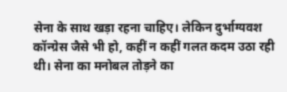सेना के साथ खड़ा रहना चाहिए। लेकिन दुर्भाग्यवश कॉन्ग्रेस जैसे भी हो, कहीं न कहीं गलत कदम उठा रही थी। सेना का मनोबल तोड़ने का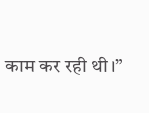काम कर रही थी।”